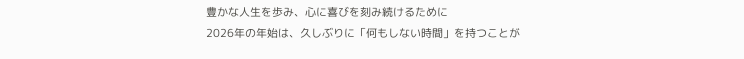豊かな人生を歩み、心に喜びを刻み続けるために
2026年の年始は、久しぶりに「何もしない時間」を持つことが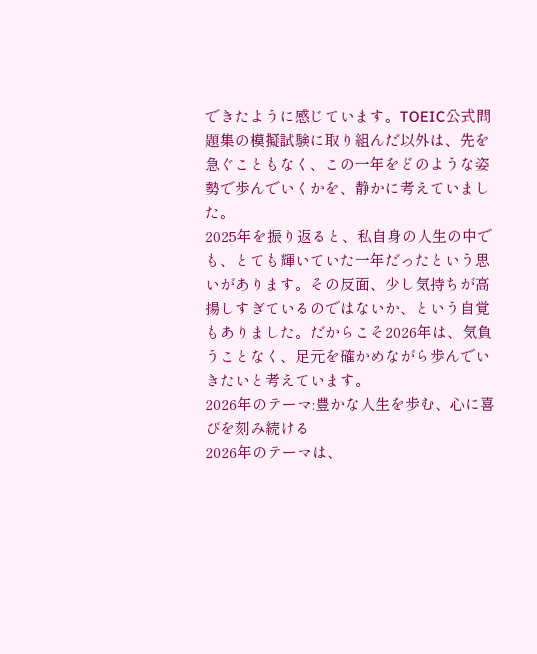できたように感じています。TOEIC公式問題集の模擬試験に取り組んだ以外は、先を急ぐこともなく、この一年をどのような姿勢で歩んでいくかを、静かに考えていました。
2025年を振り返ると、私自身の人生の中でも、とても輝いていた一年だったという思いがあります。その反面、少し気持ちが高揚しすぎているのではないか、という自覚もありました。だからこそ2026年は、気負うことなく、足元を確かめながら歩んでいきたいと考えています。
2026年のテーマ:豊かな人生を歩む、心に喜びを刻み続ける
2026年のテーマは、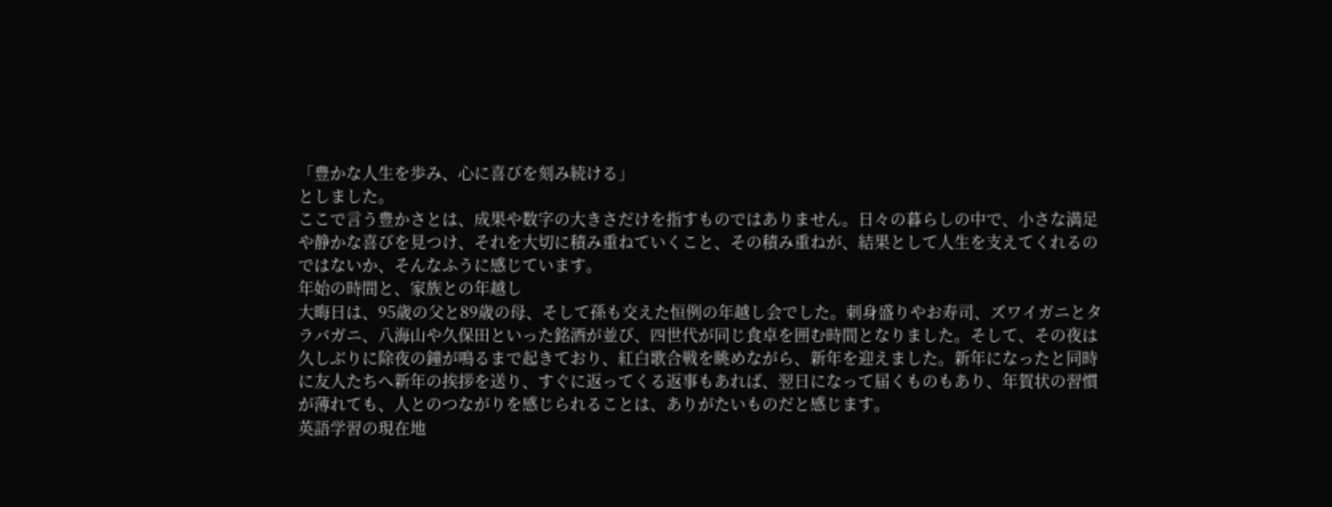「豊かな人生を歩み、心に喜びを刻み続ける」
としました。
ここで言う豊かさとは、成果や数字の大きさだけを指すものではありません。日々の暮らしの中で、小さな満足や静かな喜びを見つけ、それを大切に積み重ねていくこと、その積み重ねが、結果として人生を支えてくれるのではないか、そんなふうに感じています。
年始の時間と、家族との年越し
大晦日は、95歳の父と89歳の母、そして孫も交えた恒例の年越し会でした。刺身盛りやお寿司、ズワイガニとタラバガニ、八海山や久保田といった銘酒が並び、四世代が同じ食卓を囲む時間となりました。そして、その夜は久しぶりに除夜の鐘が鳴るまで起きており、紅白歌合戦を眺めながら、新年を迎えました。新年になったと同時に友人たちへ新年の挨拶を送り、すぐに返ってくる返事もあれば、翌日になって届くものもあり、年賀状の習慣が薄れても、人とのつながりを感じられることは、ありがたいものだと感じます。
英語学習の現在地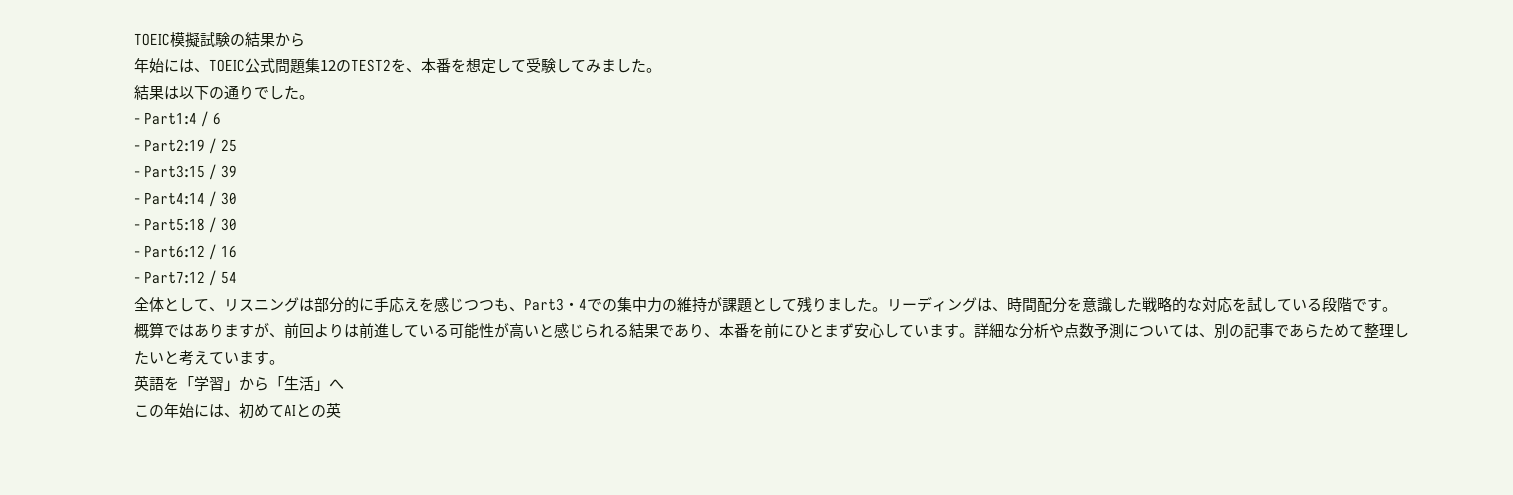TOEIC模擬試験の結果から
年始には、TOEIC公式問題集12のTEST2を、本番を想定して受験してみました。
結果は以下の通りでした。
- Part1:4 / 6
- Part2:19 / 25
- Part3:15 / 39
- Part4:14 / 30
- Part5:18 / 30
- Part6:12 / 16
- Part7:12 / 54
全体として、リスニングは部分的に手応えを感じつつも、Part3・4での集中力の維持が課題として残りました。リーディングは、時間配分を意識した戦略的な対応を試している段階です。
概算ではありますが、前回よりは前進している可能性が高いと感じられる結果であり、本番を前にひとまず安心しています。詳細な分析や点数予測については、別の記事であらためて整理したいと考えています。
英語を「学習」から「生活」へ
この年始には、初めてAIとの英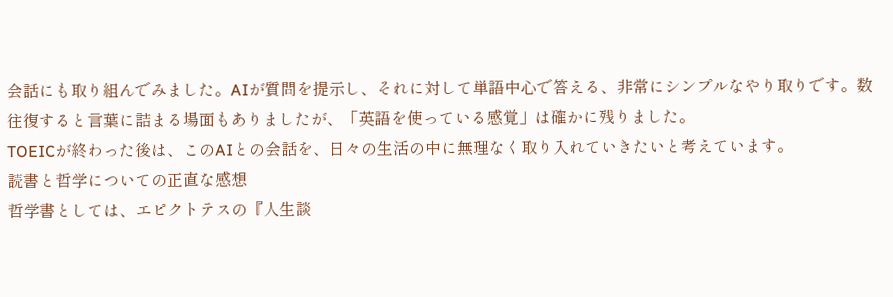会話にも取り組んでみました。AIが質問を提示し、それに対して単語中心で答える、非常にシンプルなやり取りです。数往復すると言葉に詰まる場面もありましたが、「英語を使っている感覚」は確かに残りました。
TOEICが終わった後は、このAIとの会話を、日々の生活の中に無理なく取り入れていきたいと考えています。
読書と哲学についての正直な感想
哲学書としては、エピクトテスの『人生談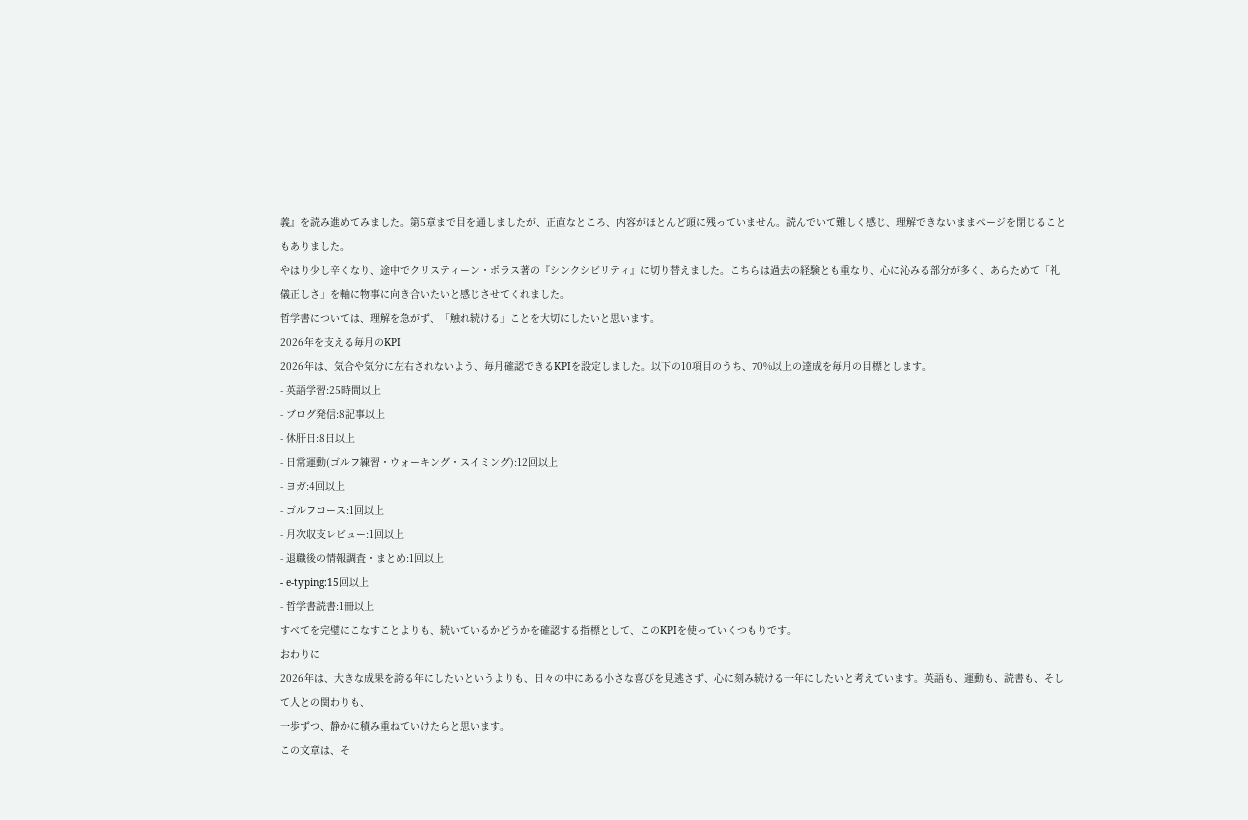義』を読み進めてみました。第5章まで目を通しましたが、正直なところ、内容がほとんど頭に残っていません。読んでいて難しく感じ、理解できないままページを閉じることもありました。
やはり少し辛くなり、途中でクリスティーン・ポラス著の『シンクシビリティ』に切り替えました。こちらは過去の経験とも重なり、心に沁みる部分が多く、あらためて「礼儀正しさ」を軸に物事に向き合いたいと感じさせてくれました。
哲学書については、理解を急がず、「触れ続ける」ことを大切にしたいと思います。
2026年を支える毎月のKPI
2026年は、気合や気分に左右されないよう、毎月確認できるKPIを設定しました。以下の10項目のうち、70%以上の達成を毎月の目標とします。
- 英語学習:25時間以上
- ブログ発信:8記事以上
- 休肝日:8日以上
- 日常運動(ゴルフ練習・ウォーキング・スイミング):12回以上
- ヨガ:4回以上
- ゴルフコース:1回以上
- 月次収支レビュー:1回以上
- 退職後の情報調査・まとめ:1回以上
- e-typing:15回以上
- 哲学書読書:1冊以上
すべてを完璧にこなすことよりも、続いているかどうかを確認する指標として、このKPIを使っていくつもりです。
おわりに
2026年は、大きな成果を誇る年にしたいというよりも、日々の中にある小さな喜びを見逃さず、心に刻み続ける一年にしたいと考えています。英語も、運動も、読書も、そして人との関わりも、
一歩ずつ、静かに積み重ねていけたらと思います。
この文章は、そ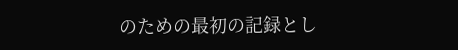のための最初の記録とし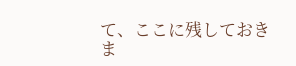て、ここに残しておきま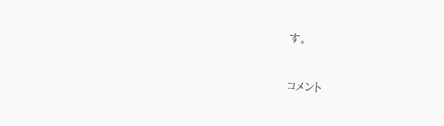す。



コメント